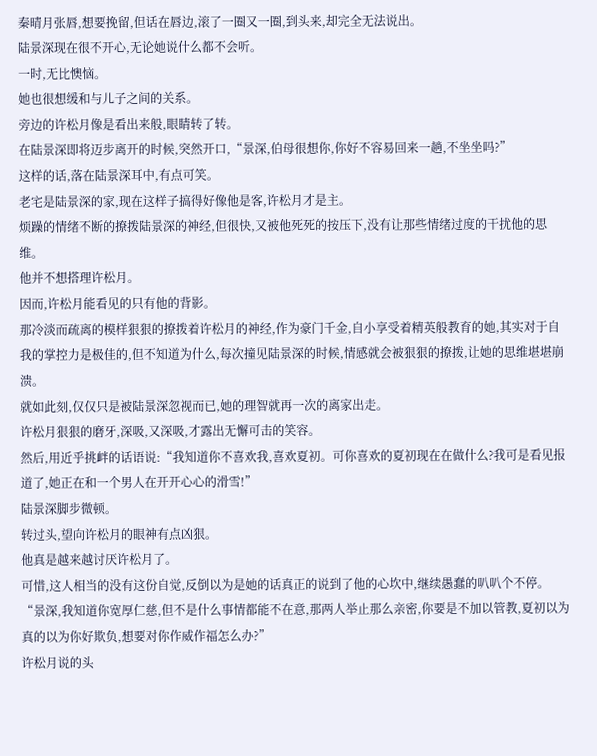秦晴月张唇,想要挽留,但话在唇边,滚了一圈又一圈,到头来,却完全无法说出。
陆景深现在很不开心,无论她说什么都不会听。
一时,无比懊恼。
她也很想缓和与儿子之间的关系。
旁边的许松月像是看出来般,眼睛转了转。
在陆景深即将迈步离开的时候,突然开口,“景深,伯母很想你,你好不容易回来一趟,不坐坐吗?”
这样的话,落在陆景深耳中,有点可笑。
老宅是陆景深的家,现在这样子搞得好像他是客,许松月才是主。
烦躁的情绪不断的撩拨陆景深的神经,但很快,又被他死死的按压下,没有让那些情绪过度的干扰他的思维。
他并不想搭理许松月。
因而,许松月能看见的只有他的背影。
那冷淡而疏离的模样狠狠的撩拨着许松月的神经,作为豪门千金,自小享受着精英般教育的她,其实对于自我的掌控力是极佳的,但不知道为什么,每次撞见陆景深的时候,情感就会被狠狠的撩拨,让她的思维堪堪崩溃。
就如此刻,仅仅只是被陆景深忽视而已,她的理智就再一次的离家出走。
许松月狠狠的磨牙,深吸,又深吸,才露出无懈可击的笑容。
然后,用近乎挑衅的话语说:“我知道你不喜欢我,喜欢夏初。可你喜欢的夏初现在在做什么?我可是看见报道了,她正在和一个男人在开开心心的滑雪!”
陆景深脚步微顿。
转过头,望向许松月的眼神有点凶狠。
他真是越来越讨厌许松月了。
可惜,这人相当的没有这份自觉,反倒以为是她的话真正的说到了他的心坎中,继续愚蠢的叭叭个不停。
“景深,我知道你宽厚仁慈,但不是什么事情都能不在意,那两人举止那么亲密,你要是不加以管教,夏初以为真的以为你好欺负,想要对你作威作福怎么办?”
许松月说的头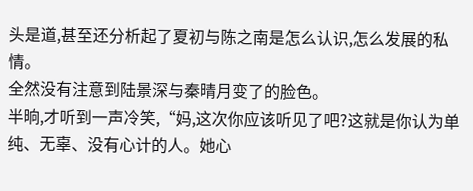头是道,甚至还分析起了夏初与陈之南是怎么认识,怎么发展的私情。
全然没有注意到陆景深与秦晴月变了的脸色。
半晌,才听到一声冷笑,“妈,这次你应该听见了吧?这就是你认为单纯、无辜、没有心计的人。她心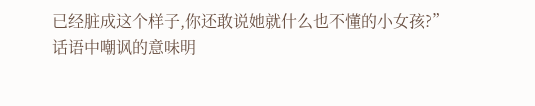已经脏成这个样子,你还敢说她就什么也不懂的小女孩?”
话语中嘲讽的意味明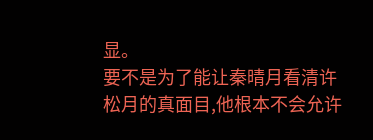显。
要不是为了能让秦晴月看清许松月的真面目,他根本不会允许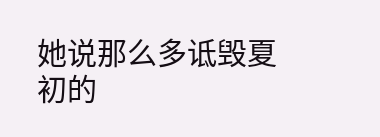她说那么多诋毁夏初的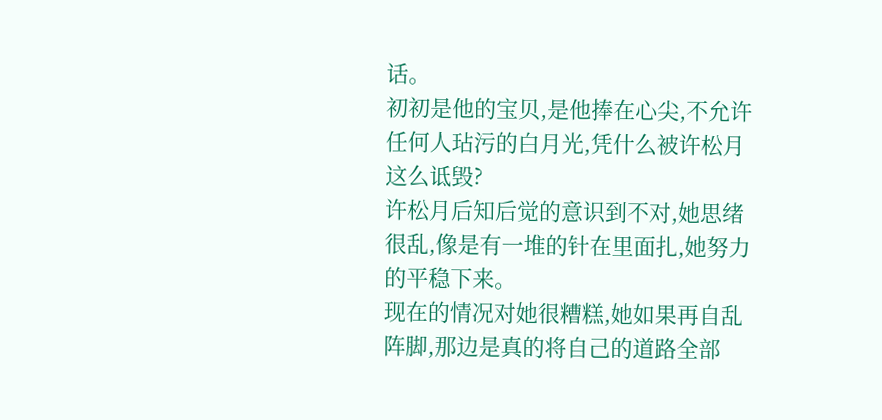话。
初初是他的宝贝,是他捧在心尖,不允许任何人玷污的白月光,凭什么被许松月这么诋毁?
许松月后知后觉的意识到不对,她思绪很乱,像是有一堆的针在里面扎,她努力的平稳下来。
现在的情况对她很糟糕,她如果再自乱阵脚,那边是真的将自己的道路全部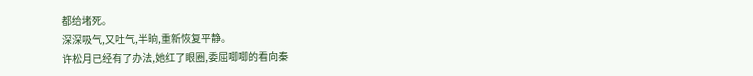都给堵死。
深深吸气,又吐气,半晌,重新恢复平静。
许松月已经有了办法,她红了眼圈,委屈唧唧的看向秦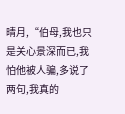晴月,“伯母,我也只是关心景深而已,我怕他被人骗,多说了两句,我真的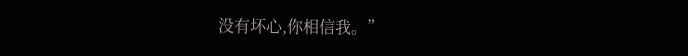没有坏心,你相信我。”